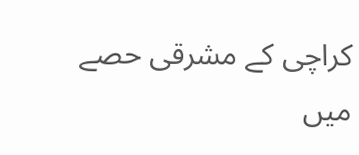کراچی کے مشرقی حصے میں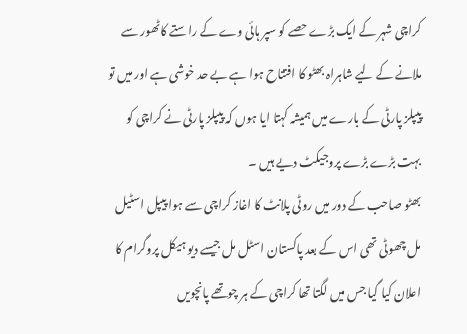کراچی شہر کے ایک بڑے حصے کو سپر ہائی وے کے راستے کاٹھور سے ملانے کے لیے شاہراہ بھٹو کا افتتاح ہوا ہے بے حد خوشی ہے اور میں تو پیپلز پارٹی کے بارے میں ہمیشہ کہتا ایا ہوں کہ پیپلز پارٹی نے کراچی کو بہت بڑے بڑے پروجیکٹ دیے ہیں ۔
بھٹو صاحب کے دور میں روٹی پلانٹ کا اغاز کراچی سے ہوا پیپل اسٹیل مل چھوٹی تھی اس کے بعد پاکستان اسٹل مل جیسے دیو ہیکل پروگرام کا اعلان کیا گیا جس میں لگتا تھا کراچی کے ہر چوتھے پانچویں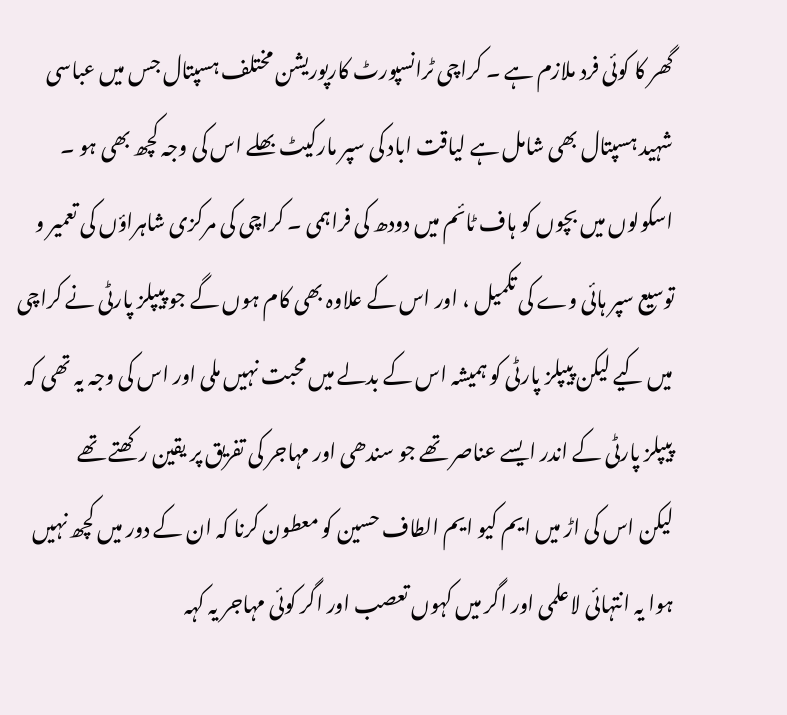گھر کا کوئی فرد ملازم ہے ۔ کراچی ٹرانسپورٹ کارپوریشن مختلف ہسپتال جس میں عباسی شہید ہسپتال بھی شامل ہے لیاقت اباد کی سپر مارکیٹ بھلے اس کی وجہ کچھ بھی ہو ۔ اسکولوں میں بچوں کو ہاف ٹائم میں دودھ کی فراہمی ۔ کراچی کی مرکزی شاہراؤں کی تعمیر و توسیع سپر ہائی وے کی تکمیل ، اور اس کے علاوہ بھی کام ہوں گے جو پیپلز پارٹی نے کراچی میں کیے لیکن پیپلز پارٹی کو ہمیشہ اس کے بدلے میں محبت نہیں ملی اور اس کی وجہ یہ تھی کہ پیپلز پارٹی کے اندر ایسے عناصر تھے جو سندھی اور مہاجر کی تفریق پر یقین رکھتے تھے
لیکن اس کی اڑ میں ایم کیو ایم الطاف حسین کو معطون کرنا کہ ان کے دور میں کچھ نہیں ہوا یہ انتہائی لاعلمی اور اگر میں کہوں تعصب اور اگر کوئی مہاجر یہ کہہ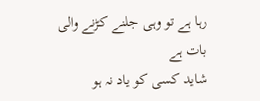رہا ہے تو وہی جلنے کڑنے والی بات ہے
شاید کسی کو یاد نہ ہو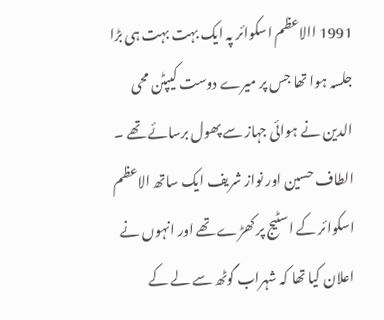1991 االاعظم اسکوائر پہ ایک بہت بہت ہی بڑا جلسہ ہوا تھا جس پر میرے دوست کیپٹن محی الدین نے ہوائی جہاز سے پھول برسائے تھے ۔ الطاف حسین اور نواز شریف ایک ساتھ الاعظم اسکوائر کے اسٹیج پر کھڑے تھے اور انہوں نے اعلان کیا تھا کہ شہراب گوٹھ سے لے کے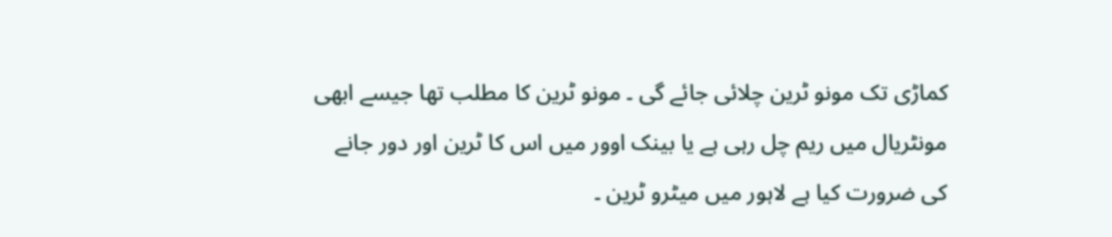کماڑی تک مونو ٹرین چلائی جائے گی ۔ مونو ٹرین کا مطلب تھا جیسے ابھی مونٹریال میں ریم چل رہی ہے یا بینک اوور میں اس کا ٹرین اور دور جانے کی ضرورت کیا ہے لاہور میں میٹرو ٹرین ۔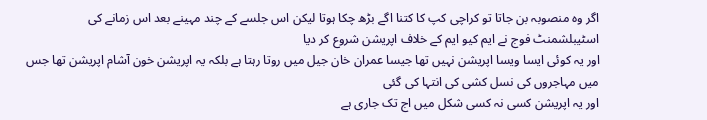اگر وہ منصوبہ بن جاتا تو کراچی کپ کا کتنا اگے بڑھ چکا ہوتا لیکن اس جلسے کے چند مہینے بعد اس زمانے کی اسٹیبلشمنٹ فوج نے ایم کیو ایم کے خلاف اپریشن شروع کر دیا
اور یہ کوئی ایسا ویسا اپریشن نہیں تھا جیسا عمران خان جیل میں روتا رہتا ہے بلکہ یہ اپریشن خون آشام اپریشن تھا جس میں مہاجروں کی نسل کشی کی انتہا کی گئی
اور یہ اپریشن کسی نہ کسی شکل میں اج تک جاری ہے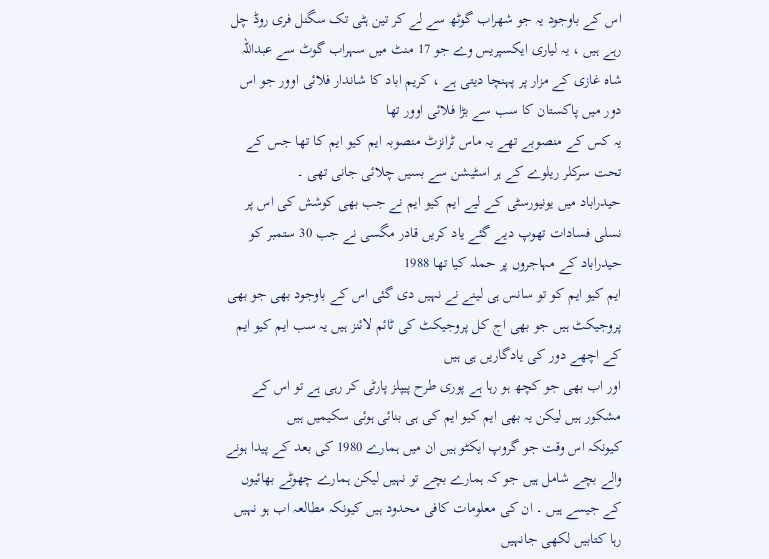اس کے باوجود یہ جو شهراب گوٹھ سے لے کر تین ہٹی تک سگنل فری روڈ چل رہے ہیں ، یہ لیاری ایکسپریس وے جو 17 منٹ میں سہراب گوٹ سے عبداللہ شاہ غازی کے مزار پر پہنچا دیتی ہے ، کریم اباد کا شاندار فلائی اوور جو اس دور میں پاکستان کا سب سے بڑا فلائی اوور تھا
یہ کس کے منصوبے تھے یہ ماس ٹرانزٹ منصوبہ ایم کیو ایم کا تھا جس کے تحت سرکلر ریلوے کے ہر اسٹیشن سے بسیں چلائی جانی تھی ۔
حیدراباد میں یونیورسٹی کے لیے ایم کیو ایم نے جب بھی کوشش کی اس پر نسلی فسادات تھوپ دیے گئے یاد کریں قادر مگسی نے جب 30 ستمبر کو حیدراباد کے مہاجروں پر حملہ کیا تھا 1988
ایم کیو ایم کو تو سانس ہی لینے نے نہیں دی گئی اس کے باوجود بھی جو بھی پروجیکٹ ہیں جو بھی اج کل پروجیکٹ کی ٹائم لائنز ہیں یہ سب ایم کیو ایم کے اچھے دور کی یادگاریں ہی ہیں
اور اب بھی جو کچھ ہو رہا ہے پوری طرح پیپلز پارٹی کر رہی ہے تو اس کے مشکور ہیں لیکن یہ بھی ایم کیو ایم کی ہی بنائی ہوئی سکیمیں ہیں
کیونکہ اس وقت جو گروپ ایکٹو ہیں ان میں ہمارے 1980 کی بعد کے پیدا ہونے والے بچے شامل ہیں جو کہ ہمارے بچے تو نہیں لیکن ہمارے چھوٹے بھائیوں کے جیسے ہیں ۔ ان کی معلومات کافی محدود ہیں کیونکہ مطالعہ اب ہو نہیں رہا کتابیں لکھی جانہیں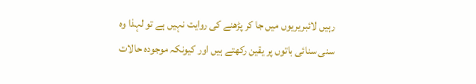رہیں لائبریریوں میں جا کر پڑھنے کی روایت نہیں ہے تو لہذا وہ سنی سنائی باتوں پر یقین رکھتے ہیں اور کیونکہ موجودہ حالات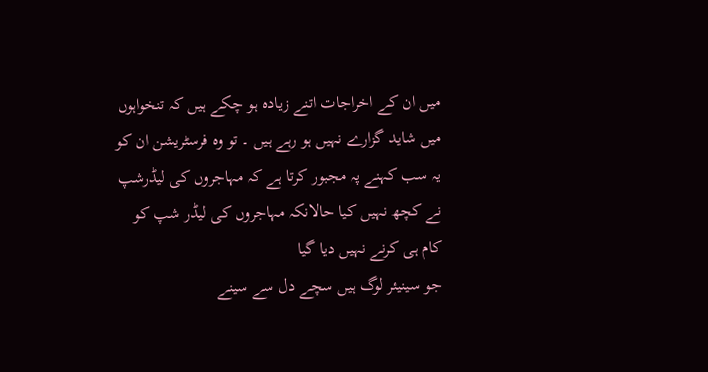میں ان کے اخراجات اتنے زیادہ ہو چکے ہیں کہ تنخواہوں میں شاید گزارے نہیں ہو رہے ہیں ۔ تو وہ فرسٹریشن ان کو یہ سب کہنے پہ مجبور کرتا ہے کہ مہاجروں کی لیڈرشپ نے کچھ نہیں کیا حالانکہ مہاجروں کی لیڈر شپ کو کام ہی کرنے نہیں دیا گیا
جو سینیئر لوگ ہیں سچے دل سے سینے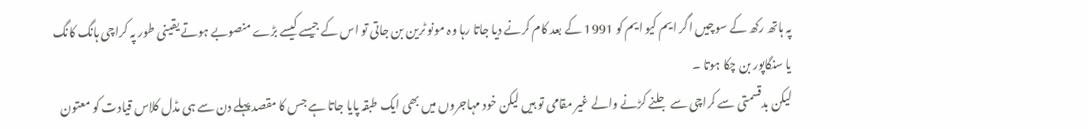پہ ہاتھ رکھ کے سوچیں اگر ایم کیو ایم کو 1991 کے بعد کام کرنے دیا جاتا رہا وہ مونو ٹرین بن جاتی تو اس کے جیسے کیسے بڑے منصوبے ہوتے یقینی طور پہ کراچی ہانگ کانگ یا سنگاپور بن چکا ہوتا ۔
لیکن بدقسمتی سے کراچی سے جلنے کڑنے والے غیر مقامی تو ہیں لیکن خود مہاجروں میں بھی ایک طبقہ پایا جاتا ہے جس کا مقصد پہلے دن سے ہی مڈل کلاس قیادت کو معتون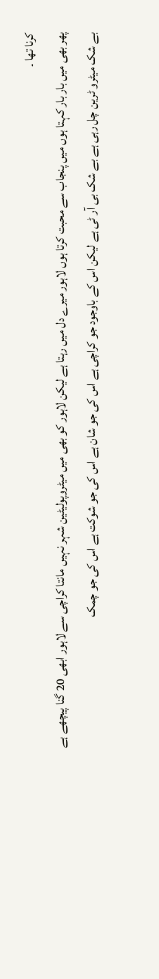کرنا تھا ۔
پھر بھی میں بار بار کہتا ہوں میں پنجاب سے محبت کرتا ہوں لاہور میرے دل میں رہتا ہے لیکن لاہور کو بھی میں میٹروپولیٹین شہر نہیں مانتا کراچی سے لاہور ابھی 20 گنا پیچھے ہے
بے شک میٹرو ٹرین چل رہی ہے بے شک بی آر ٹی ہے لیکن اس کے باوجود جو کراچی ہے اس کی جو شان ہے اس کی جو شوکت ہے اس کی جو چمک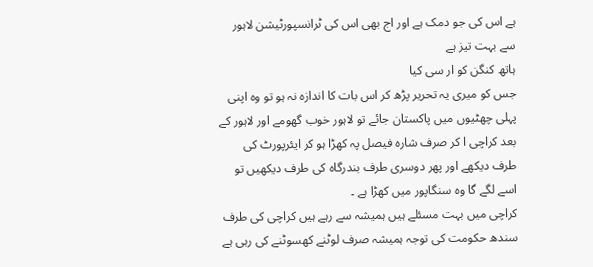ہے اس کی جو دمک ہے اور اج بھی اس کی ٹرانسپورٹیشن لاہور سے بہت تیز ہے
ہاتھ کنگن کو ار سی کیا
جس کو میری یہ تحریر پڑھ کر اس بات کا اندازہ نہ ہو تو وہ اپنی پہلی چھٹیوں میں پاکستان جائے تو لاہور خوب گھومے اور لاہور کے بعد کراچی ا کر صرف شارہ فیصل پہ کھڑا ہو کر ایئرپورٹ کی طرف دیکھے اور پھر دوسری طرف بندرگاہ کی طرف دیکھیں تو اسے لگے گا وہ سنگاپور میں کھڑا ہے ۔
کراچی میں بہت مسئلے ہیں ہمیشہ سے رہے ہیں کراچی کی طرف سندھ حکومت کی توجہ ہمیشہ صرف لوٹنے کھسوٹنے کی رہی ہے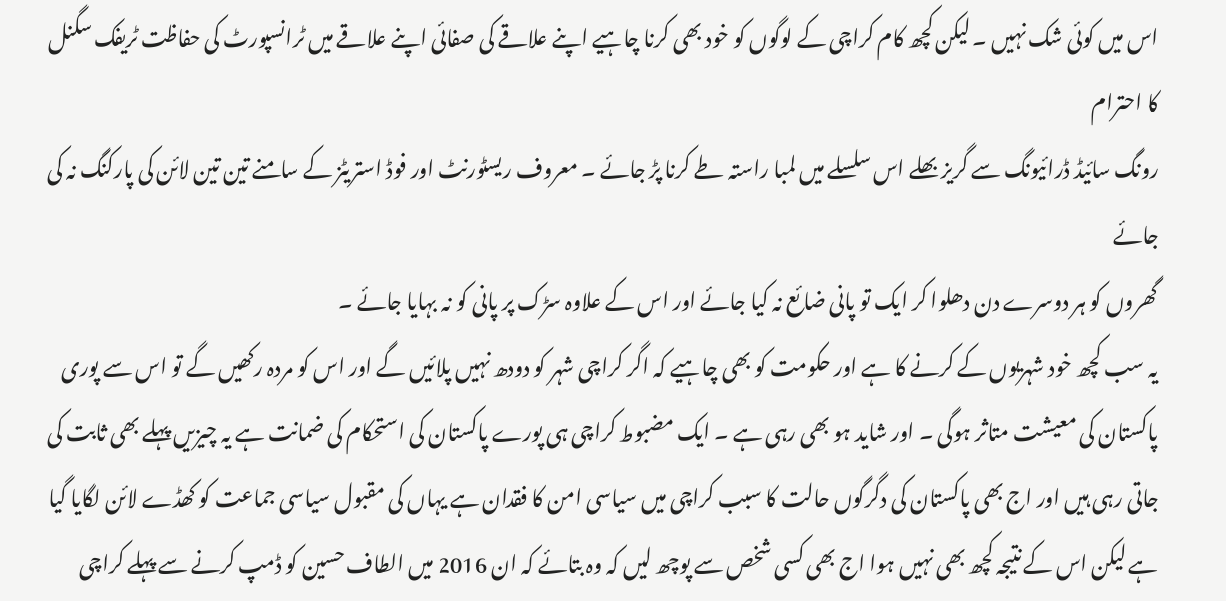اس میں کوئی شک نہیں ۔ لیکن کچھ کام کراچی کے لوگوں کو خود بھی کرنا چاہیے اپنے علاقے کی صفائی اپنے علاقے میں ٹرانسپورٹ کی حفاظت ٹریفک سگنل کا احترام
رونگ سائیڈ ڈرائیونگ سے گریز بھلے اس سلسلے میں لمبا راستہ طے کرنا پڑ جائے ۔ معروف ریسٹورنٹ اور فوڈ استریٹز کے سامنے تین تین لائن کی پارکنگ نہ کی جائے
گھروں کو ہر دوسرے دن دھلوا کر ایک تو پانی ضائع نہ کیا جائے اور اس کے علاوہ سڑک پر پانی کو نہ بہایا جائے ۔
یہ سب کچھ خود شہریوں کے کرنے کا ہے اور حکومت کو بھی چاہیے کہ اگر کراچی شہر کو دودھ نہیں پلائیں گے اور اس کو مردہ رکھیں گے تو اس سے پوری پاکستان کی معیشت متاثر ہوگی ۔ اور شاید ہو بھی رہی ہے ۔ ایک مضبوط کراچی ہی پورے پاکستان کی استحکام کی ضمانت ہے یہ چیزیں پہلے بھی ثابت کی جاتی رہی ہیں اور اج بھی پاکستان کی دگرگوں حالت کا سبب کراچی میں سیاسی امن کا فقدان ہے یہاں کی مقبول سیاسی جماعت کو کھڈے لائن لگایا گیا ہے لیکن اس کے نتیجہ کچھ بھی نہیں ہوا اج بھی کسی شخص سے پوچھ لیں کہ وہ بتائے کہ ان 2016 میں الطاف حسین کو ڈمپ کرنے سے پہلے کراچی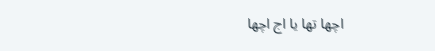اچھا تھا یا اج اچھا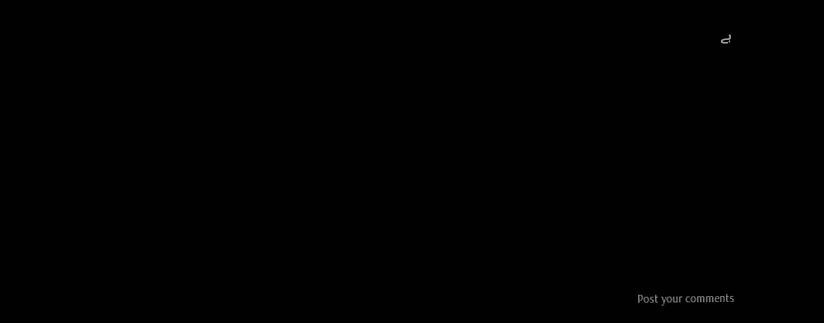ہے















Post your comments